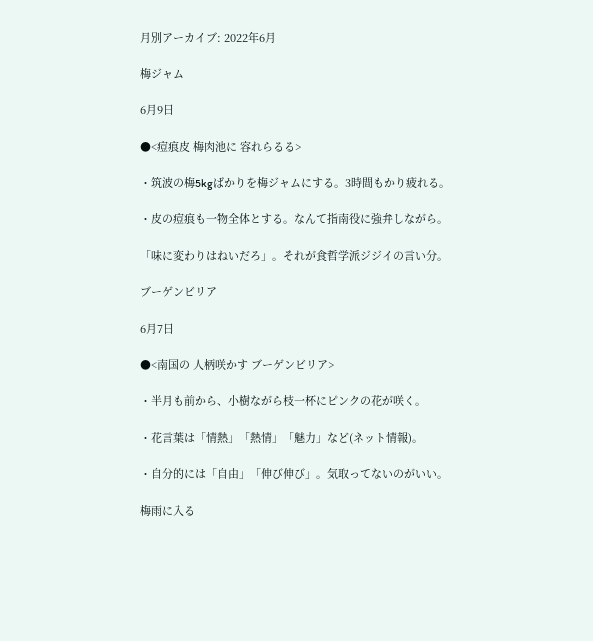月別アーカイブ: 2022年6月

梅ジャム

6月9日

●<痘痕皮 梅肉池に 容れらるる>

・筑波の梅5kgばかりを梅ジャムにする。3時間もかり疲れる。

・皮の痘痕も一物全体とする。なんて指南役に強弁しながら。

「味に変わりはねいだろ」。それが食哲学派ジジイの言い分。

ブーゲンビリア

6月7日

●<南国の 人柄咲かす ブーゲンビリア>

・半月も前から、小樹ながら枝一杯にピンクの花が咲く。

・花言葉は「情熱」「熱情」「魅力」など(ネット情報)。

・自分的には「自由」「伸び伸び」。気取ってないのがいい。

梅雨に入る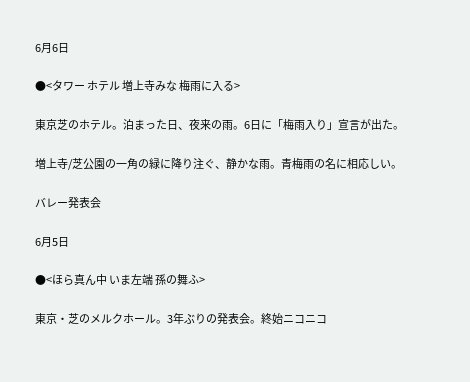6月6日

●<タワー ホテル 増上寺みな 梅雨に入る>

東京芝のホテル。泊まった日、夜来の雨。6日に「梅雨入り」宣言が出た。

増上寺/芝公園の一角の緑に降り注ぐ、静かな雨。青梅雨の名に相応しい。

バレー発表会

6月5日

●<ほら真ん中 いま左端 孫の舞ふ>

東京・芝のメルクホール。3年ぶりの発表会。終始ニコニコ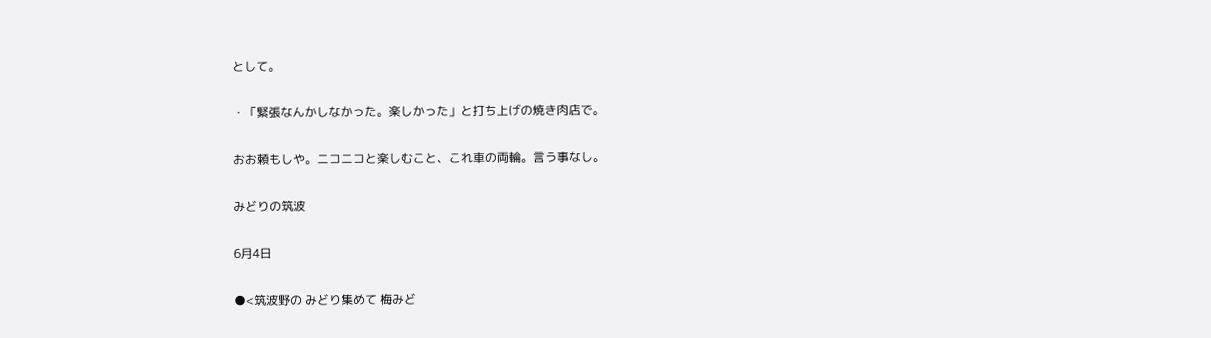として。

・「緊張なんかしなかった。楽しかった」と打ち上げの焼き肉店で。

おお頼もしや。ニコニコと楽しむこと、これ車の両輪。言う事なし。

みどりの筑波

6月4日

●<筑波野の みどり集めて 梅みど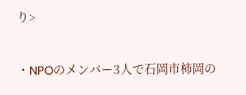り>

・NPOのメンバー3人で石岡市柿岡の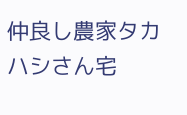仲良し農家タカハシさん宅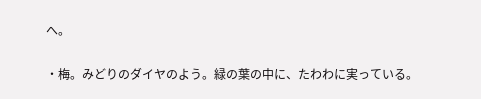へ。

・梅。みどりのダイヤのよう。緑の葉の中に、たわわに実っている。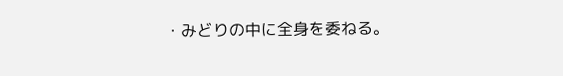・みどりの中に全身を委ねる。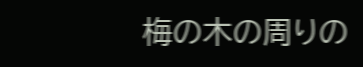梅の木の周りの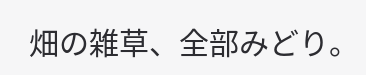畑の雑草、全部みどり。